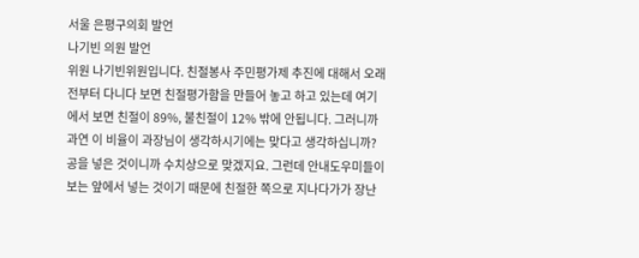서울 은평구의회 발언
나기빈 의원 발언
위원 나기빈위원입니다. 친절봉사 주민평가제 추진에 대해서 오래 전부터 다니다 보면 친절평가함을 만들어 놓고 하고 있는데 여기에서 보면 친절이 89%, 불친절이 12% 밖에 안됩니다. 그러니까 과연 이 비율이 과장님이 생각하시기에는 맞다고 생각하십니까?
공을 넣은 것이니까 수치상으로 맞겠지요. 그런데 안내도우미들이 보는 앞에서 넣는 것이기 때문에 친절한 쪽으로 지나다가가 장난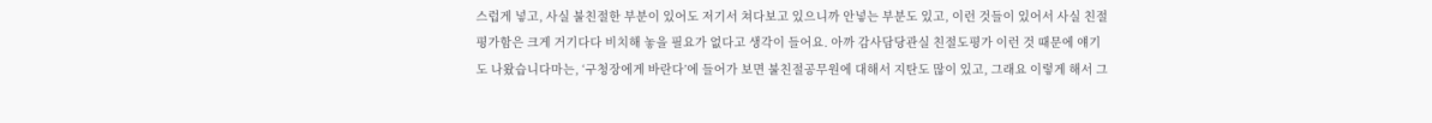스럽게 넣고, 사실 불친절한 부분이 있어도 저기서 쳐다보고 있으니까 안넣는 부분도 있고, 이런 것들이 있어서 사실 친절평가함은 크게 거기다다 비치해 놓을 필요가 없다고 생각이 들어요. 아까 감사담당관실 친절도평가 이런 것 때문에 얘기도 나왔습니다마는, ‘구청장에게 바란다’에 들어가 보면 불친절공무원에 대해서 지탄도 많이 있고, 그래요 이렇게 해서 그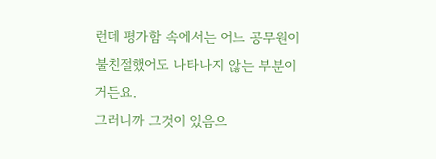런데 평가함 속에서는 어느 공무원이 불친절했어도 나타나지 않는 부분이거든요.
그러니까 그것이 있음으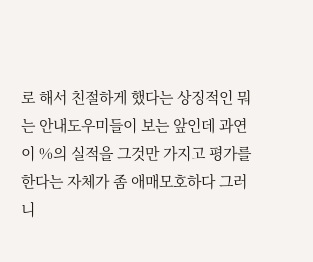로 해서 친절하게 했다는 상징적인 뭐는 안내도우미들이 보는 앞인데 과연 이 %의 실적을 그것만 가지고 평가를 한다는 자체가 좀 애매모호하다 그러니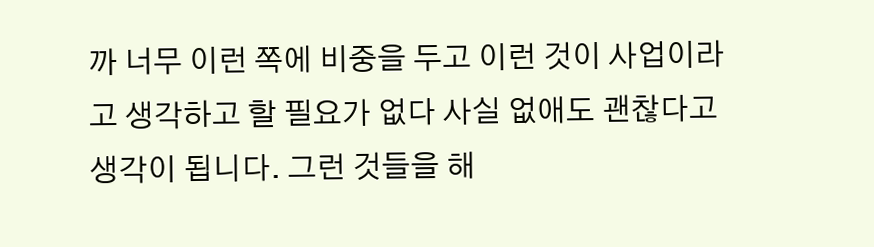까 너무 이런 쪽에 비중을 두고 이런 것이 사업이라고 생각하고 할 필요가 없다 사실 없애도 괜찮다고 생각이 됩니다. 그런 것들을 해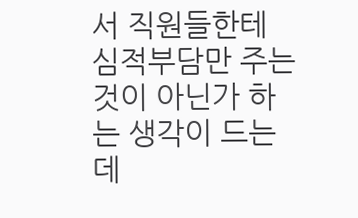서 직원들한테 심적부담만 주는 것이 아닌가 하는 생각이 드는데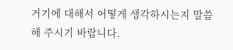거기에 대해서 어떻게 생각하시는지 말씀해 주시기 바랍니다.